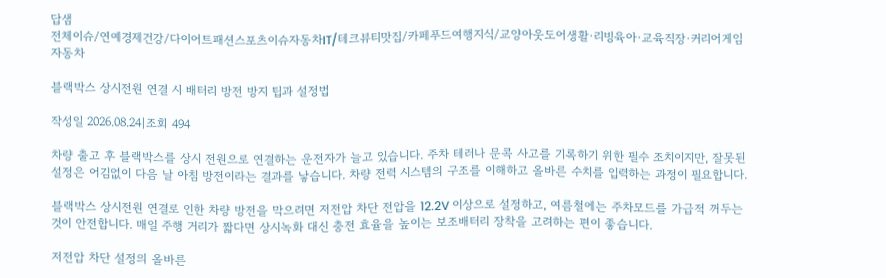답샘
전체이슈/연예경제건강/다이어트패션스포츠이슈자동차IT/테크뷰티맛집/카페푸드여행지식/교양아웃도어생활·리빙육아·교육직장·커리어게임
자동차

블랙박스 상시전원 연결 시 배터리 방전 방지 팁과 설정법

작성일 2026.08.24|조회 494

차량 출고 후 블랙박스를 상시 전원으로 연결하는 운전자가 늘고 있습니다. 주차 테러나 문콕 사고를 기록하기 위한 필수 조치이지만, 잘못된 설정은 어김없이 다음 날 아침 방전이라는 결과를 낳습니다. 차량 전력 시스템의 구조를 이해하고 올바른 수치를 입력하는 과정이 필요합니다.

블랙박스 상시전원 연결로 인한 차량 방전을 막으려면 저전압 차단 전압을 12.2V 이상으로 설정하고, 여름철에는 주차모드를 가급적 꺼두는 것이 안전합니다. 매일 주행 거리가 짧다면 상시녹화 대신 충전 효율을 높이는 보조배터리 장착을 고려하는 편이 좋습니다.

저전압 차단 설정의 올바른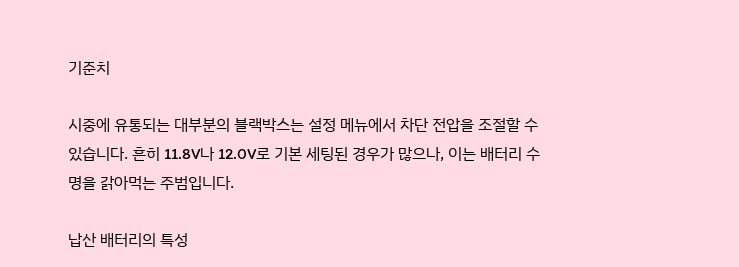기준치

시중에 유통되는 대부분의 블랙박스는 설정 메뉴에서 차단 전압을 조절할 수 있습니다. 흔히 11.8V나 12.0V로 기본 세팅된 경우가 많으나, 이는 배터리 수명을 갉아먹는 주범입니다.

납산 배터리의 특성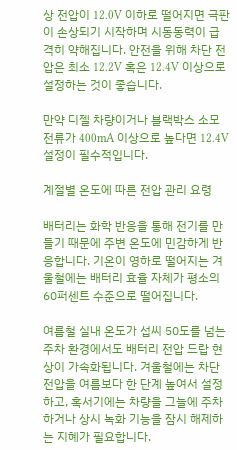상 전압이 12.0V 이하로 떨어지면 극판이 손상되기 시작하며 시동동력이 급격히 약해집니다. 안전을 위해 차단 전압은 최소 12.2V 혹은 12.4V 이상으로 설정하는 것이 좋습니다.

만약 디젤 차량이거나 블랙박스 소모 전류가 400mA 이상으로 높다면 12.4V 설정이 필수적입니다.

계절별 온도에 따른 전압 관리 요령

배터리는 화학 반응을 통해 전기를 만들기 때문에 주변 온도에 민감하게 반응합니다. 기온이 영하로 떨어지는 겨울철에는 배터리 효율 자체가 평소의 60퍼센트 수준으로 떨어집니다.

여름철 실내 온도가 섭씨 50도를 넘는 주차 환경에서도 배터리 전압 드랍 현상이 가속화됩니다. 겨울철에는 차단 전압을 여름보다 한 단계 높여서 설정하고, 혹서기에는 차량을 그늘에 주차하거나 상시 녹화 기능을 잠시 해제하는 지혜가 필요합니다.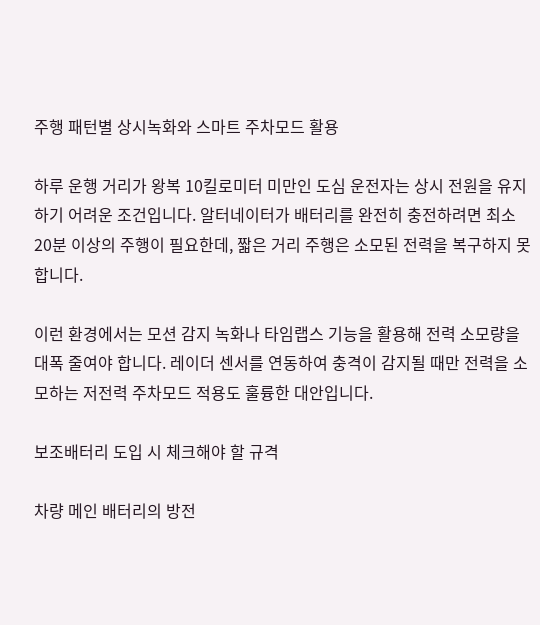주행 패턴별 상시녹화와 스마트 주차모드 활용

하루 운행 거리가 왕복 10킬로미터 미만인 도심 운전자는 상시 전원을 유지하기 어려운 조건입니다. 알터네이터가 배터리를 완전히 충전하려면 최소 20분 이상의 주행이 필요한데, 짧은 거리 주행은 소모된 전력을 복구하지 못합니다.

이런 환경에서는 모션 감지 녹화나 타임랩스 기능을 활용해 전력 소모량을 대폭 줄여야 합니다. 레이더 센서를 연동하여 충격이 감지될 때만 전력을 소모하는 저전력 주차모드 적용도 훌륭한 대안입니다.

보조배터리 도입 시 체크해야 할 규격

차량 메인 배터리의 방전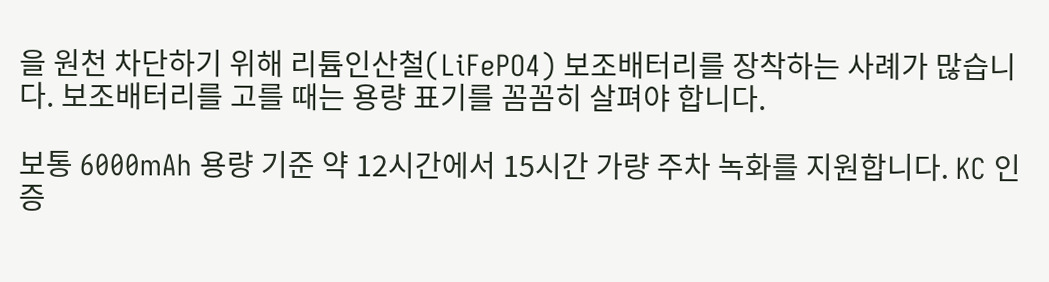을 원천 차단하기 위해 리튬인산철(LiFePO4) 보조배터리를 장착하는 사례가 많습니다. 보조배터리를 고를 때는 용량 표기를 꼼꼼히 살펴야 합니다.

보통 6000mAh 용량 기준 약 12시간에서 15시간 가량 주차 녹화를 지원합니다. KC 인증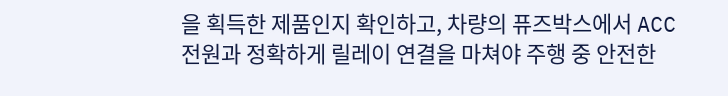을 획득한 제품인지 확인하고, 차량의 퓨즈박스에서 ACC 전원과 정확하게 릴레이 연결을 마쳐야 주행 중 안전한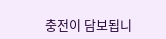충전이 담보됩니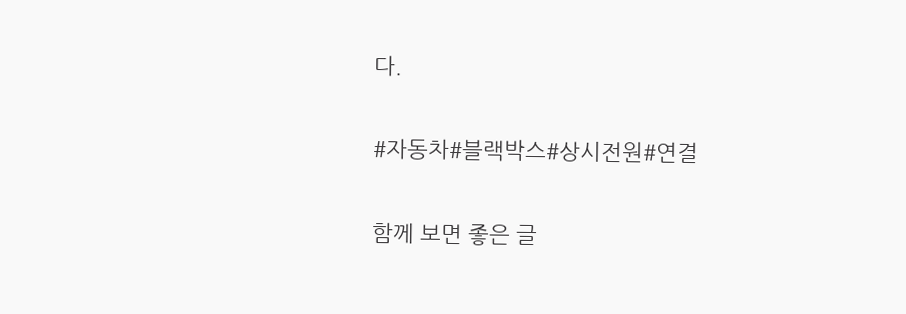다.

#자동차#블랙박스#상시전원#연결

함께 보면 좋은 글